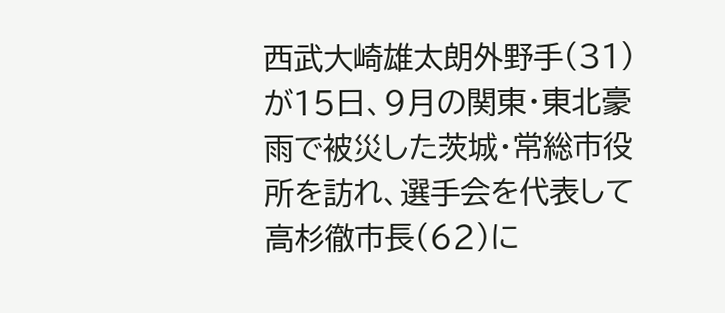西武大崎雄太朗外野手(31)が15日、9月の関東・東北豪雨で被災した茨城・常総市役所を訪れ、選手会を代表して高杉徹市長(62)に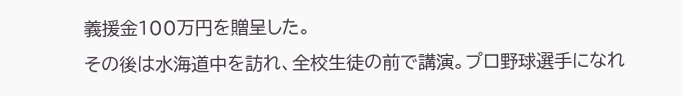義援金100万円を贈呈した。
その後は水海道中を訪れ、全校生徒の前で講演。プロ野球選手になれ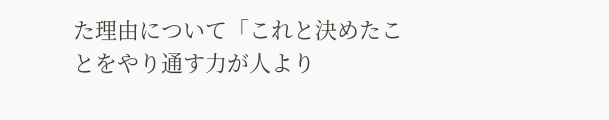た理由について「これと決めたことをやり通す力が人より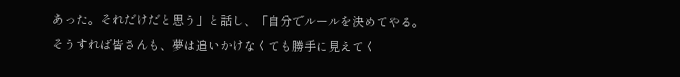あった。それだけだと思う」と話し、「自分でルールを決めてやる。そうすれば皆さんも、夢は追いかけなくても勝手に見えてく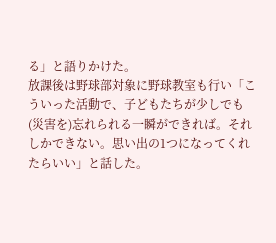る」と語りかけた。
放課後は野球部対象に野球教室も行い「こういった活動で、子どもたちが少しでも(災害を)忘れられる一瞬ができれば。それしかできない。思い出の1つになってくれたらいい」と話した。